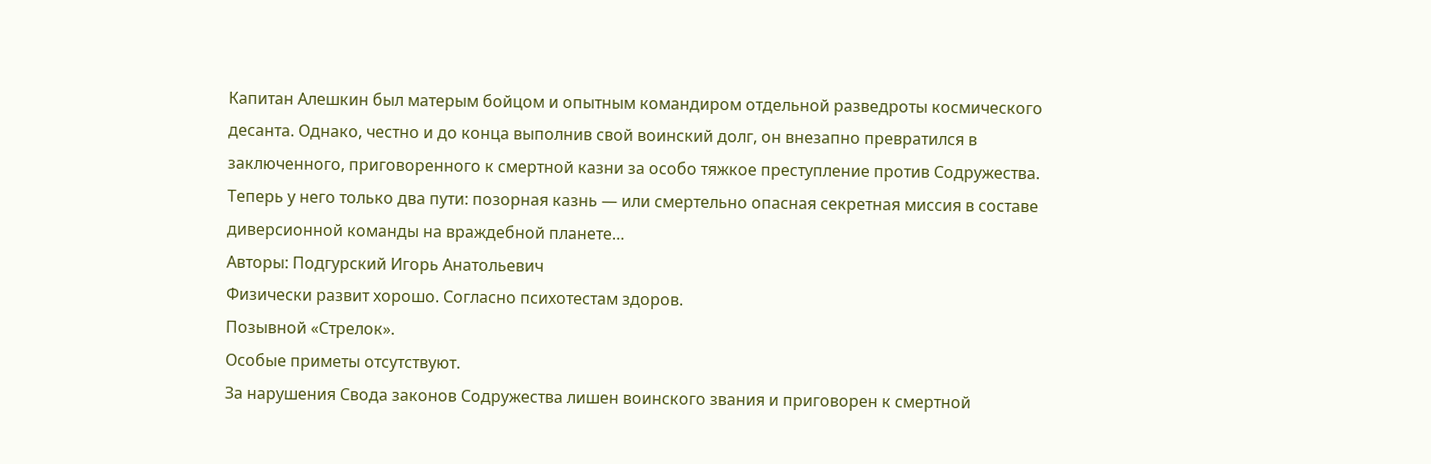Капитан Алешкин был матерым бойцом и опытным командиром отдельной разведроты космического десанта. Однако, честно и до конца выполнив свой воинский долг, он внезапно превратился в заключенного, приговоренного к смертной казни за особо тяжкое преступление против Содружества. Теперь у него только два пути: позорная казнь — или смертельно опасная секретная миссия в составе диверсионной команды на враждебной планете…
Авторы: Подгурский Игорь Анатольевич
Физически развит хорошо. Согласно психотестам здоров.
Позывной «Стрелок».
Особые приметы отсутствуют.
За нарушения Свода законов Содружества лишен воинского звания и приговорен к смертной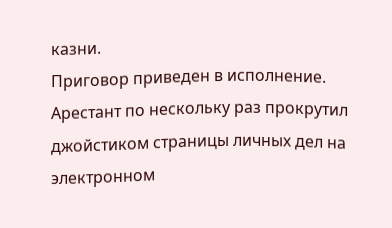казни.
Приговор приведен в исполнение.
Арестант по нескольку раз прокрутил джойстиком страницы личных дел на электронном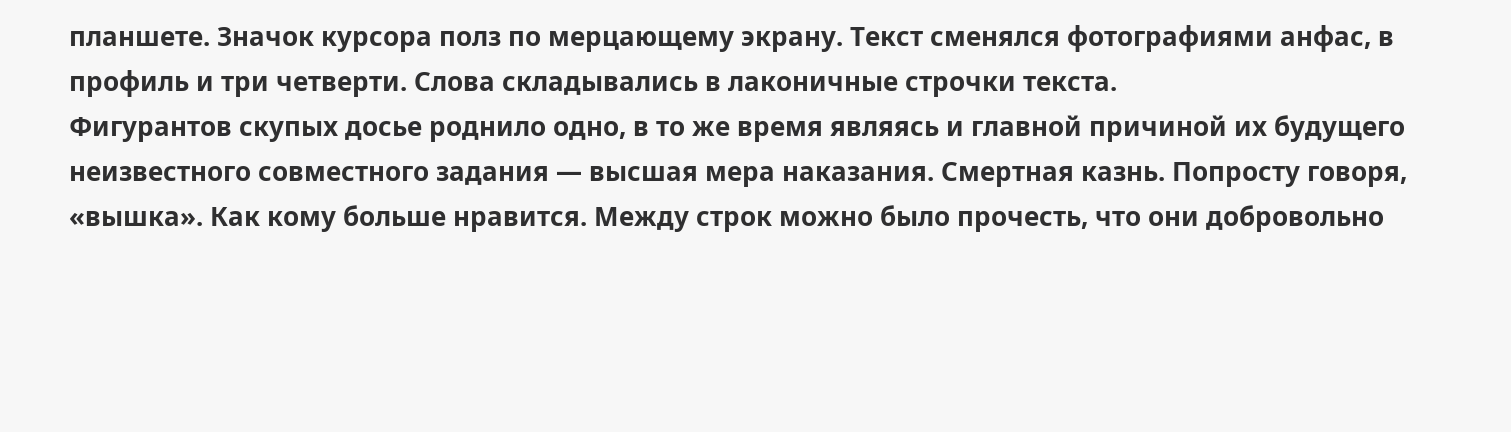планшете. Значок курсора полз по мерцающему экрану. Текст сменялся фотографиями анфас, в профиль и три четверти. Слова складывались в лаконичные строчки текста.
Фигурантов скупых досье роднило одно, в то же время являясь и главной причиной их будущего неизвестного совместного задания — высшая мера наказания. Смертная казнь. Попросту говоря, «вышка». Как кому больше нравится. Между строк можно было прочесть, что они добровольно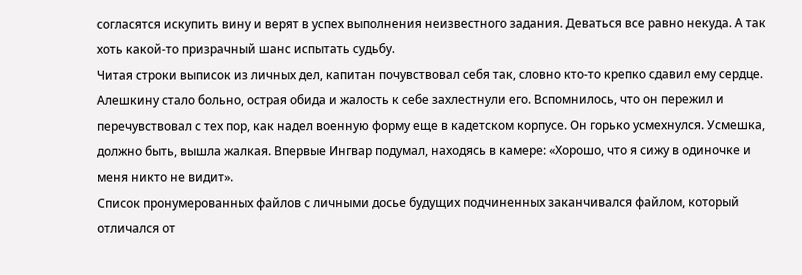согласятся искупить вину и верят в успех выполнения неизвестного задания. Деваться все равно некуда. А так хоть какой-то призрачный шанс испытать судьбу.
Читая строки выписок из личных дел, капитан почувствовал себя так, словно кто-то крепко сдавил ему сердце. Алешкину стало больно, острая обида и жалость к себе захлестнули его. Вспомнилось, что он пережил и перечувствовал с тех пор, как надел военную форму еще в кадетском корпусе. Он горько усмехнулся. Усмешка, должно быть, вышла жалкая. Впервые Ингвар подумал, находясь в камере: «Хорошо, что я сижу в одиночке и меня никто не видит».
Список пронумерованных файлов с личными досье будущих подчиненных заканчивался файлом, который отличался от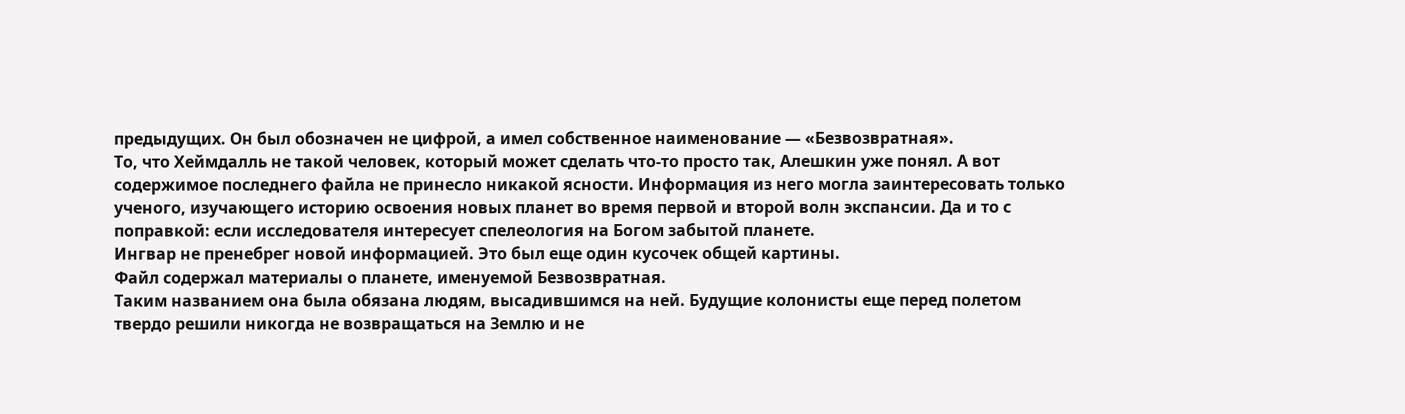предыдущих. Он был обозначен не цифрой, а имел собственное наименование — «Безвозвратная».
То, что Хеймдалль не такой человек, который может сделать что-то просто так, Алешкин уже понял. А вот содержимое последнего файла не принесло никакой ясности. Информация из него могла заинтересовать только ученого, изучающего историю освоения новых планет во время первой и второй волн экспансии. Да и то с поправкой: если исследователя интересует спелеология на Богом забытой планете.
Ингвар не пренебрег новой информацией. Это был еще один кусочек общей картины.
Файл содержал материалы о планете, именуемой Безвозвратная.
Таким названием она была обязана людям, высадившимся на ней. Будущие колонисты еще перед полетом твердо решили никогда не возвращаться на Землю и не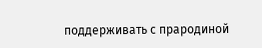поддерживать с прародиной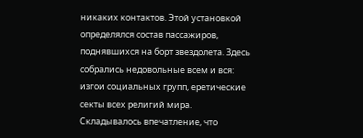никаких контактов. Этой установкой определялся состав пассажиров, поднявшихся на борт звездолета. Здесь собрались недовольные всем и вся: изгои социальных групп, еретические секты всех религий мира. Складывалось впечатление, что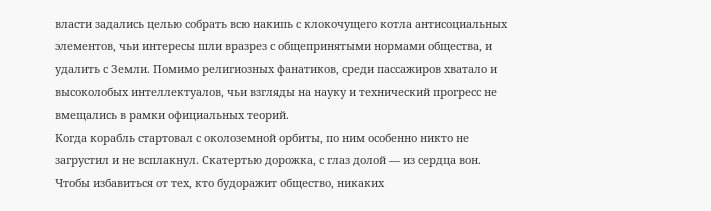власти задались целью собрать всю накипь с клокочущего котла антисоциальных элементов, чьи интересы шли вразрез с общепринятыми нормами общества, и удалить с Земли. Помимо религиозных фанатиков, среди пассажиров хватало и высоколобых интеллектуалов, чьи взгляды на науку и технический прогресс не вмещались в рамки официальных теорий.
Когда корабль стартовал с околоземной орбиты, по ним особенно никто не загрустил и не всплакнул. Скатертью дорожка, с глаз долой — из сердца вон. Чтобы избавиться от тех, кто будоражит общество, никаких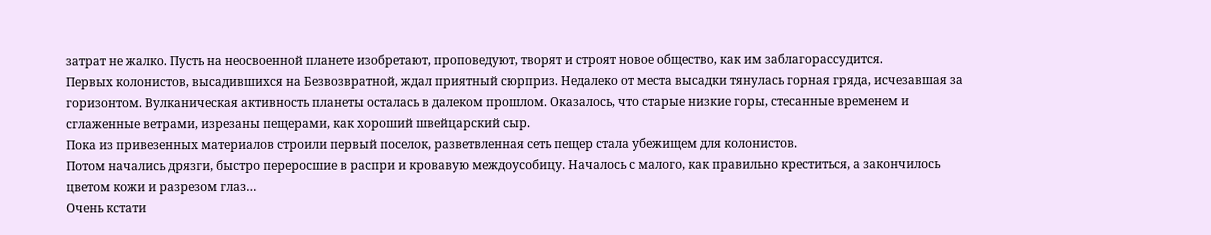затрат не жалко. Пусть на неосвоенной планете изобретают, проповедуют, творят и строят новое общество, как им заблагорассудится.
Первых колонистов, высадившихся на Безвозвратной, ждал приятный сюрприз. Недалеко от места высадки тянулась горная гряда, исчезавшая за горизонтом. Вулканическая активность планеты осталась в далеком прошлом. Оказалось, что старые низкие горы, стесанные временем и сглаженные ветрами, изрезаны пещерами, как хороший швейцарский сыр.
Пока из привезенных материалов строили первый поселок, разветвленная сеть пещер стала убежищем для колонистов.
Потом начались дрязги, быстро переросшие в распри и кровавую междоусобицу. Началось с малого, как правильно креститься, а закончилось цветом кожи и разрезом глаз…
Очень кстати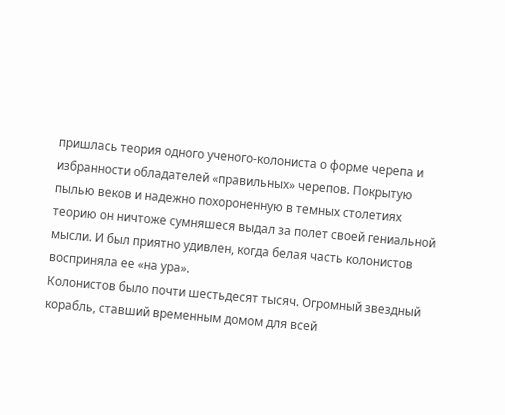пришлась теория одного ученого-колониста о форме черепа и избранности обладателей «правильных» черепов. Покрытую пылью веков и надежно похороненную в темных столетиях теорию он ничтоже сумняшеся выдал за полет своей гениальной мысли. И был приятно удивлен, когда белая часть колонистов восприняла ее «на ура».
Колонистов было почти шестьдесят тысяч. Огромный звездный корабль, ставший временным домом для всей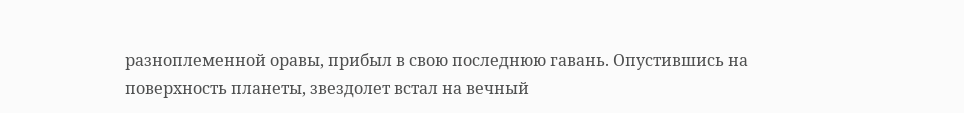разноплеменной оравы, прибыл в свою последнюю гавань. Опустившись на поверхность планеты, звездолет встал на вечный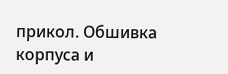прикол. Обшивка корпуса и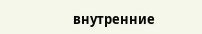внутренние